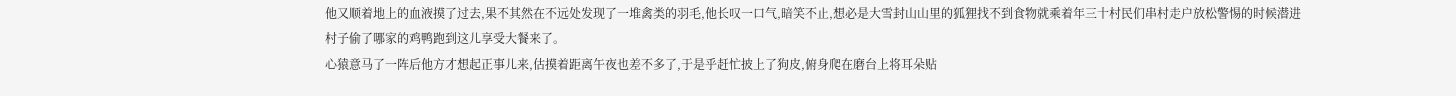他又顺着地上的血液摸了过去,果不其然在不远处发现了一堆禽类的羽毛,他长叹一口气,暗笑不止,想必是大雪封山山里的狐狸找不到食物就乘着年三十村民们串村走户放松警惕的时候潜进村子偷了哪家的鸡鸭跑到这儿享受大餐来了。
心猿意马了一阵后他方才想起正事儿来,估摸着距离午夜也差不多了,于是乎赶忙披上了狗皮,俯身爬在磨台上将耳朵贴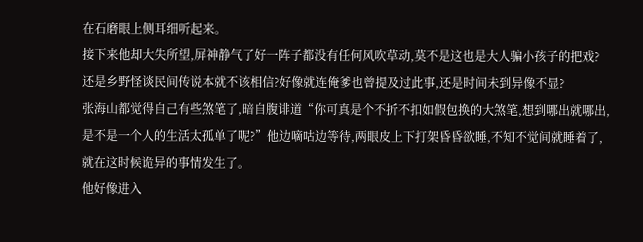在石磨眼上侧耳细听起来。
接下来他却大失所望,屏神静气了好一阵子都没有任何风吹草动,莫不是这也是大人骗小孩子的把戏?还是乡野怪谈民间传说本就不该相信?好像就连俺爹也曾提及过此事,还是时间未到异像不显?
张海山都觉得自己有些煞笔了,暗自腹诽道“你可真是个不折不扣如假包换的大煞笔,想到哪出就哪出,是不是一个人的生活太孤单了呢?”他边嘀咕边等待,两眼皮上下打架昏昏欲睡,不知不觉间就睡着了,就在这时候诡异的事情发生了。
他好像进入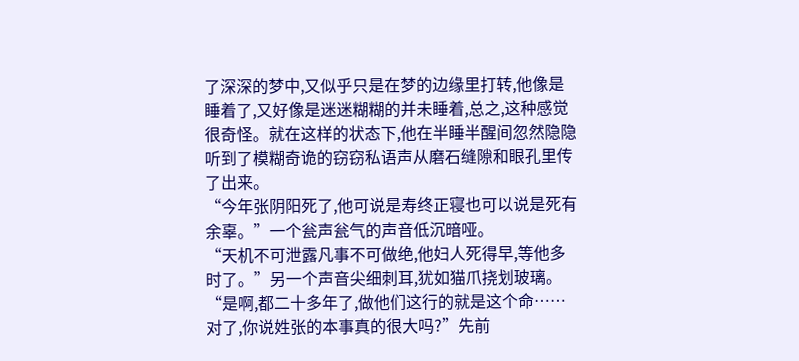了深深的梦中,又似乎只是在梦的边缘里打转,他像是睡着了,又好像是迷迷糊糊的并未睡着,总之,这种感觉很奇怪。就在这样的状态下,他在半睡半醒间忽然隐隐听到了模糊奇诡的窃窃私语声从磨石缝隙和眼孔里传了出来。
“今年张阴阳死了,他可说是寿终正寝也可以说是死有余辜。”一个瓮声瓮气的声音低沉暗哑。
“天机不可泄露凡事不可做绝,他妇人死得早,等他多时了。”另一个声音尖细刺耳,犹如猫爪挠划玻璃。
“是啊,都二十多年了,做他们这行的就是这个命……对了,你说姓张的本事真的很大吗?”先前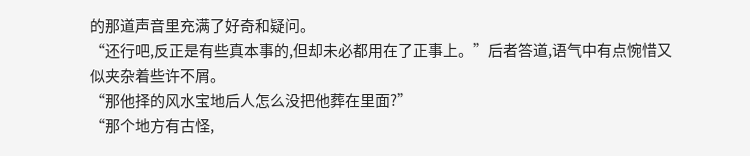的那道声音里充满了好奇和疑问。
“还行吧,反正是有些真本事的,但却未必都用在了正事上。”后者答道,语气中有点惋惜又似夹杂着些许不屑。
“那他择的风水宝地后人怎么没把他葬在里面?”
“那个地方有古怪,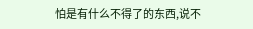怕是有什么不得了的东西,说不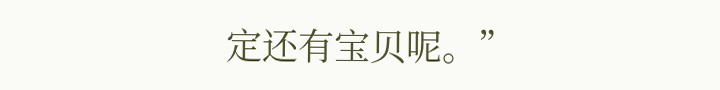定还有宝贝呢。”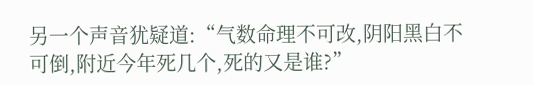另一个声音犹疑道:“气数命理不可改,阴阳黑白不可倒,附近今年死几个,死的又是谁?”